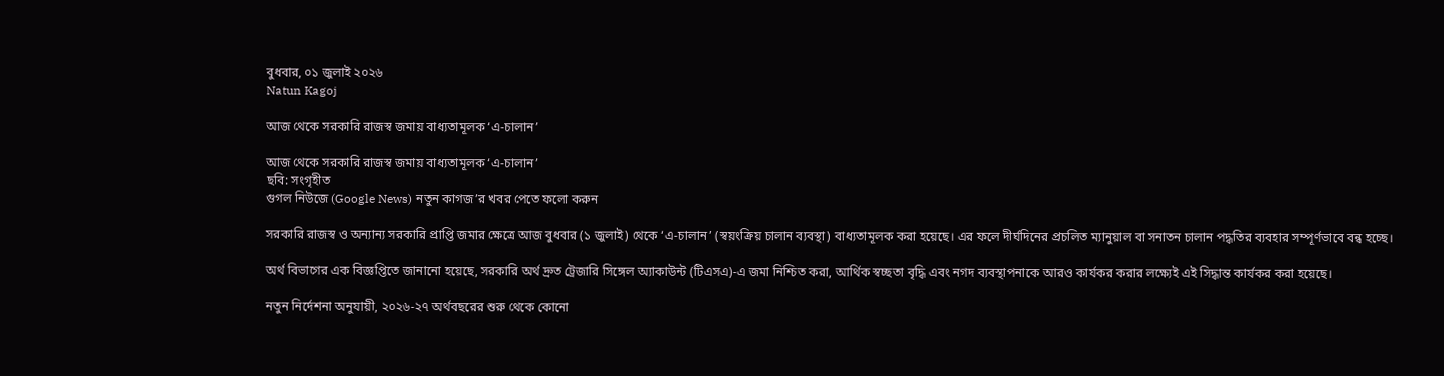বুধবার, ০১ জুলাই ২০২৬
Natun Kagoj

আজ থেকে সরকারি রাজস্ব জমায় বাধ্যতামূলক ‘এ-চালান’

আজ থেকে সরকারি রাজস্ব জমায় বাধ্যতামূলক ‘এ-চালান’
ছবি: সংগৃহীত
গুগল নিউজে (Google News) নতুন কাগজ’র খবর পেতে ফলো করুন

সরকারি রাজস্ব ও অন্যান্য সরকারি প্রাপ্তি জমার ক্ষেত্রে আজ বুধবার (১ জুলাই) থেকে ‘এ-চালান’ (স্বয়ংক্রিয় চালান ব্যবস্থা) বাধ্যতামূলক করা হয়েছে। এর ফলে দীর্ঘদিনের প্রচলিত ম্যানুয়াল বা সনাতন চালান পদ্ধতির ব্যবহার সম্পূর্ণভাবে বন্ধ হচ্ছে।

অর্থ বিভাগের এক বিজ্ঞপ্তিতে জানানো হয়েছে, সরকারি অর্থ দ্রুত ট্রেজারি সিঙ্গেল অ্যাকাউন্ট (টিএসএ)-এ জমা নিশ্চিত করা, আর্থিক স্বচ্ছতা বৃদ্ধি এবং নগদ ব্যবস্থাপনাকে আরও কার্যকর করার লক্ষ্যেই এই সিদ্ধান্ত কার্যকর করা হয়েছে।

নতুন নির্দেশনা অনুযায়ী, ২০২৬-২৭ অর্থবছরের শুরু থেকে কোনো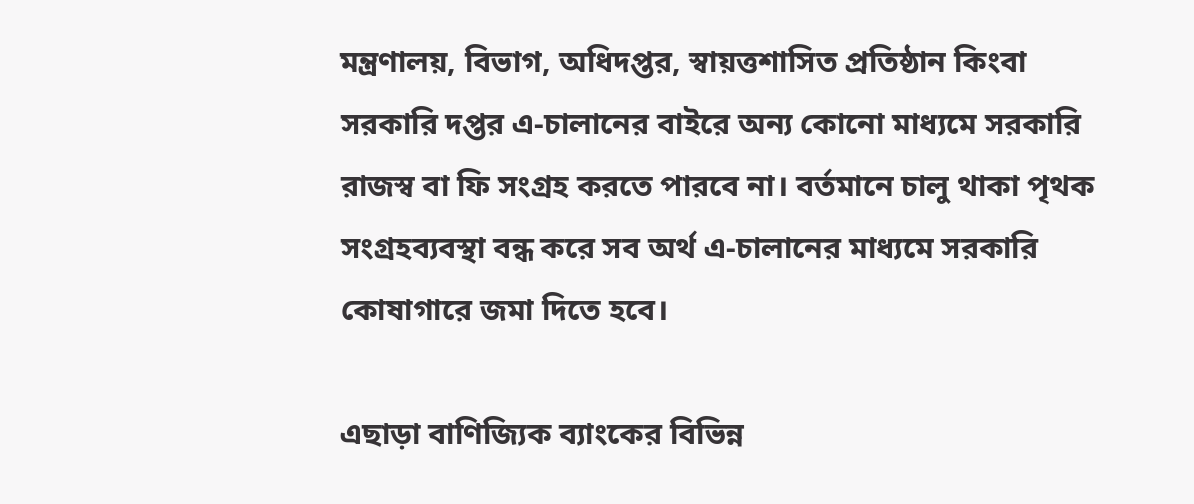মন্ত্রণালয়, বিভাগ, অধিদপ্তর, স্বায়ত্তশাসিত প্রতিষ্ঠান কিংবা সরকারি দপ্তর এ-চালানের বাইরে অন্য কোনো মাধ্যমে সরকারি রাজস্ব বা ফি সংগ্রহ করতে পারবে না। বর্তমানে চালু থাকা পৃথক সংগ্রহব্যবস্থা বন্ধ করে সব অর্থ এ-চালানের মাধ্যমে সরকারি কোষাগারে জমা দিতে হবে।

এছাড়া বাণিজ্যিক ব্যাংকের বিভিন্ন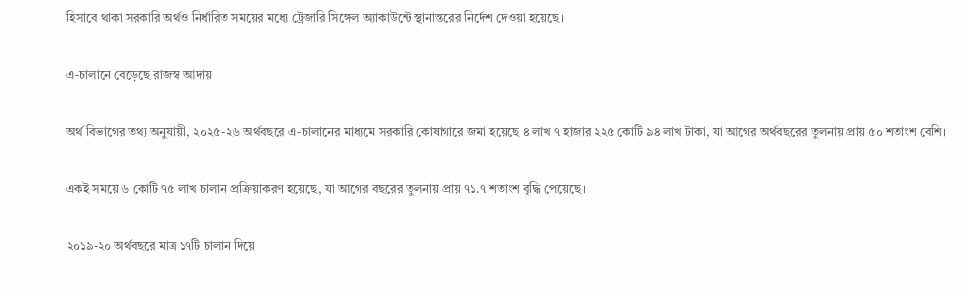হিসাবে থাকা সরকারি অর্থও নির্ধারিত সময়ের মধ্যে ট্রেজারি সিঙ্গেল অ্যাকাউন্টে স্থানান্তরের নির্দেশ দেওয়া হয়েছে।

এ-চালানে বেড়েছে রাজস্ব আদায়

অর্থ বিভাগের তথ্য অনুযায়ী, ২০২৫-২৬ অর্থবছরে এ-চালানের মাধ্যমে সরকারি কোষাগারে জমা হয়েছে ৪ লাখ ৭ হাজার ২২৫ কোটি ৯৪ লাখ টাকা, যা আগের অর্থবছরের তুলনায় প্রায় ৫০ শতাংশ বেশি।

একই সময়ে ৬ কোটি ৭৫ লাখ চালান প্রক্রিয়াকরণ হয়েছে, যা আগের বছরের তুলনায় প্রায় ৭১.৭ শতাংশ বৃদ্ধি পেয়েছে।

২০১৯-২০ অর্থবছরে মাত্র ১৭টি চালান দিয়ে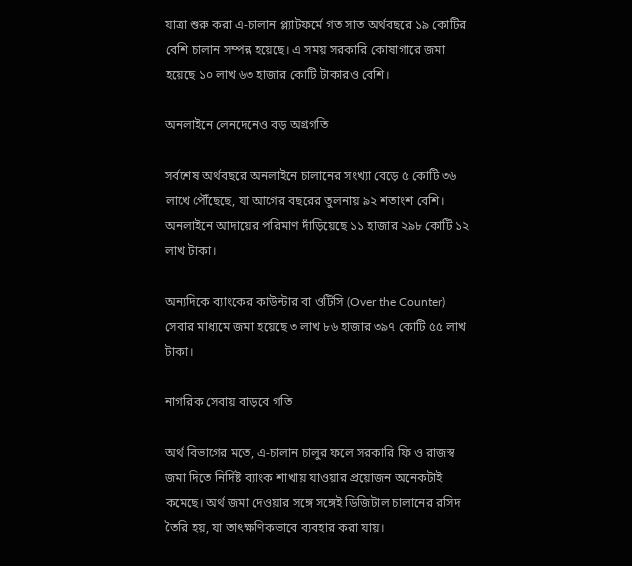যাত্রা শুরু করা এ-চালান প্ল্যাটফর্মে গত সাত অর্থবছরে ১৯ কোটির বেশি চালান সম্পন্ন হয়েছে। এ সময় সরকারি কোষাগারে জমা হয়েছে ১০ লাখ ৬৩ হাজার কোটি টাকারও বেশি।

অনলাইনে লেনদেনেও বড় অগ্রগতি

সর্বশেষ অর্থবছরে অনলাইনে চালানের সংখ্যা বেড়ে ৫ কোটি ৩৬ লাখে পৌঁছেছে, যা আগের বছরের তুলনায় ৯২ শতাংশ বেশি। অনলাইনে আদায়ের পরিমাণ দাঁড়িয়েছে ১১ হাজার ২৯৮ কোটি ১২ লাখ টাকা।

অন্যদিকে ব্যাংকের কাউন্টার বা ওটিসি (Over the Counter) সেবার মাধ্যমে জমা হয়েছে ৩ লাখ ৮৬ হাজার ৩৯৭ কোটি ৫৫ লাখ টাকা।

নাগরিক সেবায় বাড়বে গতি

অর্থ বিভাগের মতে, এ-চালান চালুর ফলে সরকারি ফি ও রাজস্ব জমা দিতে নির্দিষ্ট ব্যাংক শাখায় যাওয়ার প্রয়োজন অনেকটাই কমেছে। অর্থ জমা দেওয়ার সঙ্গে সঙ্গেই ডিজিটাল চালানের রসিদ তৈরি হয়, যা তাৎক্ষণিকভাবে ব্যবহার করা যায়।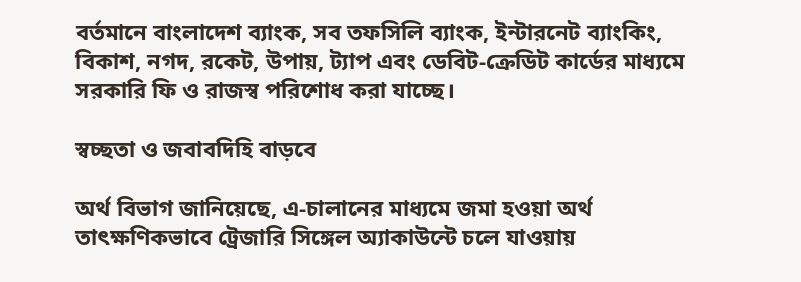বর্তমানে বাংলাদেশ ব্যাংক, সব তফসিলি ব্যাংক, ইন্টারনেট ব্যাংকিং, বিকাশ, নগদ, রকেট, উপায়, ট্যাপ এবং ডেবিট-ক্রেডিট কার্ডের মাধ্যমে সরকারি ফি ও রাজস্ব পরিশোধ করা যাচ্ছে।

স্বচ্ছতা ও জবাবদিহি বাড়বে

অর্থ বিভাগ জানিয়েছে, এ-চালানের মাধ্যমে জমা হওয়া অর্থ তাৎক্ষণিকভাবে ট্রেজারি সিঙ্গেল অ্যাকাউন্টে চলে যাওয়ায়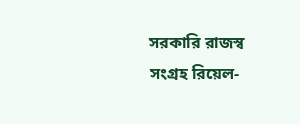সরকারি রাজস্ব সংগ্রহ রিয়েল-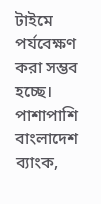টাইমে পর্যবেক্ষণ করা সম্ভব হচ্ছে। পাশাপাশি বাংলাদেশ ব্যাংক,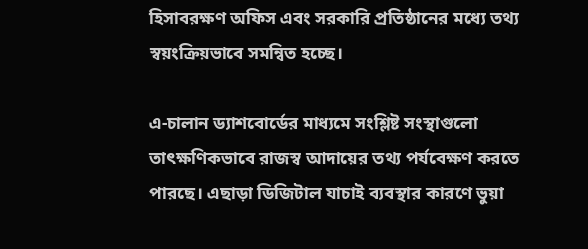হিসাবরক্ষণ অফিস এবং সরকারি প্রতিষ্ঠানের মধ্যে তথ্য স্বয়ংক্রিয়ভাবে সমন্বিত হচ্ছে।

এ-চালান ড্যাশবোর্ডের মাধ্যমে সংশ্লিষ্ট সংস্থাগুলো তাৎক্ষণিকভাবে রাজস্ব আদায়ের তথ্য পর্যবেক্ষণ করতে পারছে। এছাড়া ডিজিটাল যাচাই ব্যবস্থার কারণে ভুয়া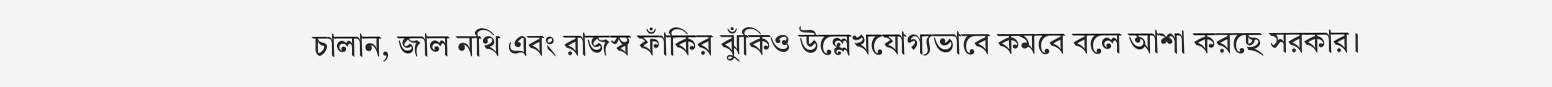চালান, জাল নথি এবং রাজস্ব ফাঁকির ঝুঁকিও উল্লেখযোগ্যভাবে কমবে বলে আশা করছে সরকার।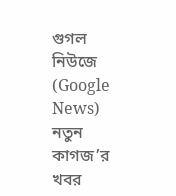গুগল নিউজে (Google News) নতুন কাগজ’র খবর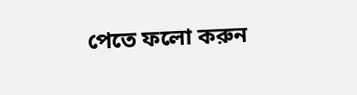পেতে ফলো করুন